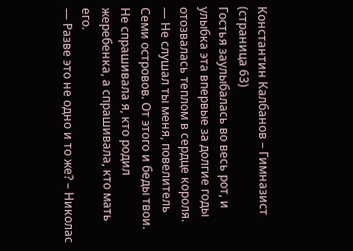Константин Калбанов – Гимназист (страница 63)
Гостья заулыбалась во весь рот, и улыбка эта впервые за долгие годы отозвалась теплом в сердце короля.
— Не слушал ты меня, повелитель Семи островов. От этого и беды твои. Не спрашивала я, кто родил жеребенка, а спрашивала, кто мать его.
— Разве это не одно и то же? – Николас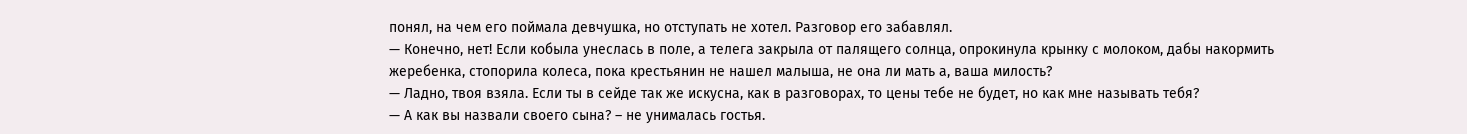понял, на чем его поймала девчушка, но отступать не хотел. Разговор его забавлял.
— Конечно, нет! Если кобыла унеслась в поле, а телега закрыла от палящего солнца, опрокинула крынку с молоком, дабы накормить жеребенка, стопорила колеса, пока крестьянин не нашел малыша, не она ли мать а, ваша милость?
— Ладно, твоя взяла. Если ты в сейде так же искусна, как в разговорах, то цены тебе не будет, но как мне называть тебя?
— А как вы назвали своего сына? – не унималась гостья.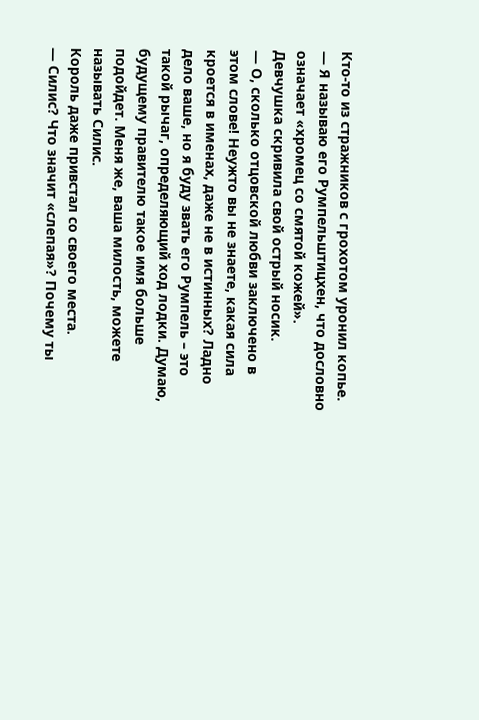Кто-то из стражников с грохотом уронил копье.
— Я называю его Румпельштицхен, что дословно означает «хромец со смятой кожей».
Девчушка скривила свой острый носик.
— О, сколько отцовской любви заключено в этом слове! Неужто вы не знаете, какая сила кроется в именах, даже не в истинных? Ладно дело ваше, но я буду звать его Румпель – это такой рычаг, определяющий ход лодки. Думаю, будущему правителю такое имя больше подойдет. Меня же, ваша милость, можете называть Силис.
Король даже привстал со своего места.
— Силис? Что значит «слепая»? Почему ты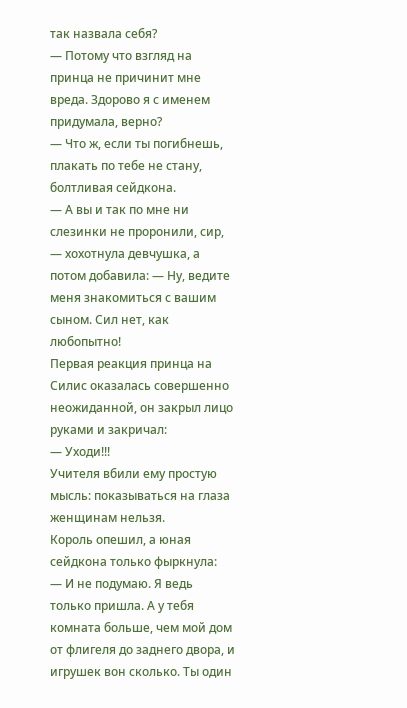так назвала себя?
— Потому что взгляд на принца не причинит мне вреда. Здорово я с именем придумала, верно?
— Что ж, если ты погибнешь, плакать по тебе не стану, болтливая сейдкона.
— А вы и так по мне ни слезинки не проронили, сир, — хохотнула девчушка, а потом добавила: — Ну, ведите меня знакомиться с вашим сыном. Сил нет, как любопытно!
Первая реакция принца на Силис оказалась совершенно неожиданной, он закрыл лицо руками и закричал:
— Уходи!!!
Учителя вбили ему простую мысль: показываться на глаза женщинам нельзя.
Король опешил, а юная сейдкона только фыркнула:
— И не подумаю. Я ведь только пришла. А у тебя комната больше, чем мой дом от флигеля до заднего двора, и игрушек вон сколько. Ты один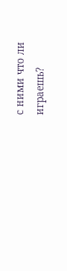с ними что ли играешь?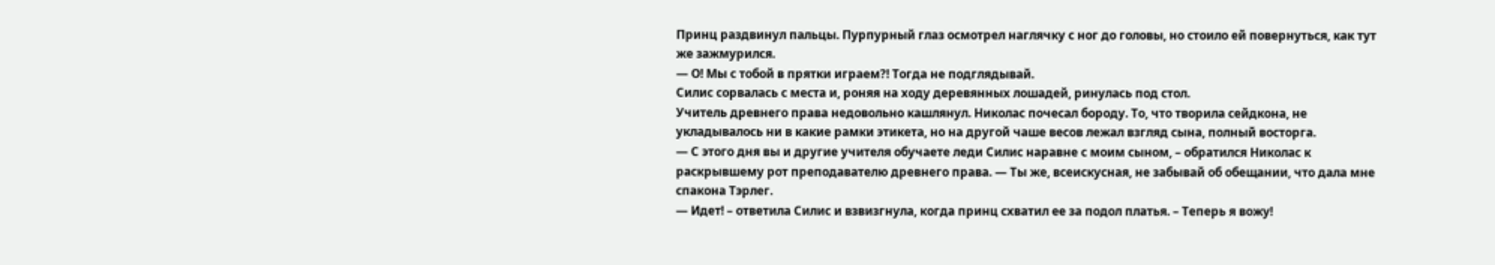Принц раздвинул пальцы. Пурпурный глаз осмотрел наглячку с ног до головы, но стоило ей повернуться, как тут же зажмурился.
— О! Мы с тобой в прятки играем?! Тогда не подглядывай.
Силис сорвалась с места и, роняя на ходу деревянных лошадей, ринулась под стол.
Учитель древнего права недовольно кашлянул. Николас почесал бороду. То, что творила сейдкона, не укладывалось ни в какие рамки этикета, но на другой чаше весов лежал взгляд сына, полный восторга.
— С этого дня вы и другие учителя обучаете леди Силис наравне с моим сыном, – обратился Николас к раскрывшему рот преподавателю древнего права. — Ты же, всеискусная, не забывай об обещании, что дала мне спакона Тэрлег.
— Идет! – ответила Силис и взвизгнула, когда принц схватил ее за подол платья. – Теперь я вожу!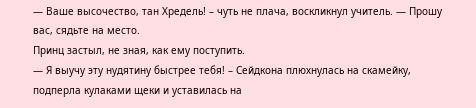— Ваше высочество, тан Хредель! – чуть не плача, воскликнул учитель. — Прошу вас, сядьте на место.
Принц застыл, не зная, как ему поступить.
— Я выучу эту нудятину быстрее тебя! – Сейдкона плюхнулась на скамейку, подперла кулаками щеки и уставилась на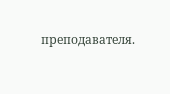преподавателя.